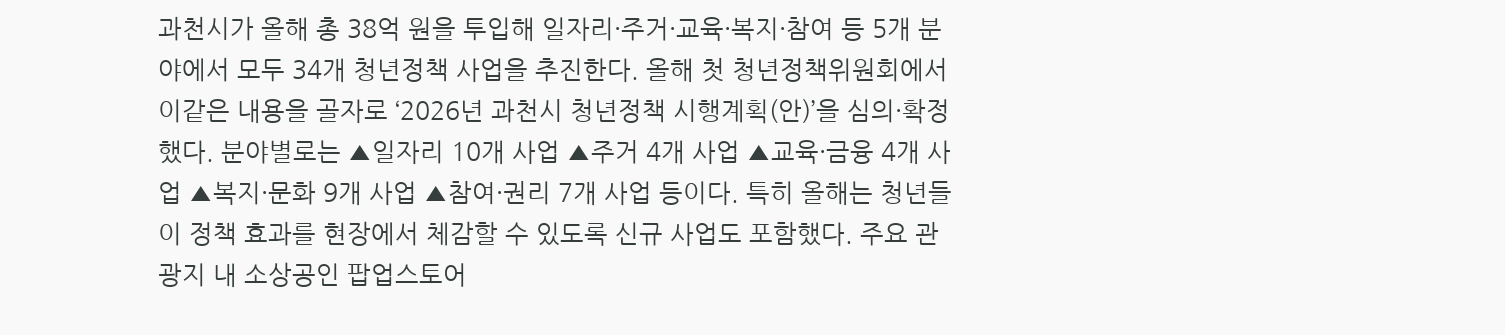과천시가 올해 총 38억 원을 투입해 일자리·주거·교육·복지·참여 등 5개 분야에서 모두 34개 청년정책 사업을 추진한다. 올해 첫 청년정책위원회에서 이같은 내용을 골자로 ‘2026년 과천시 청년정책 시행계획(안)’을 심의·확정했다. 분야별로는 ▲일자리 10개 사업 ▲주거 4개 사업 ▲교육·금융 4개 사업 ▲복지·문화 9개 사업 ▲참여·권리 7개 사업 등이다. 특히 올해는 청년들이 정책 효과를 현장에서 체감할 수 있도록 신규 사업도 포함했다. 주요 관광지 내 소상공인 팝업스토어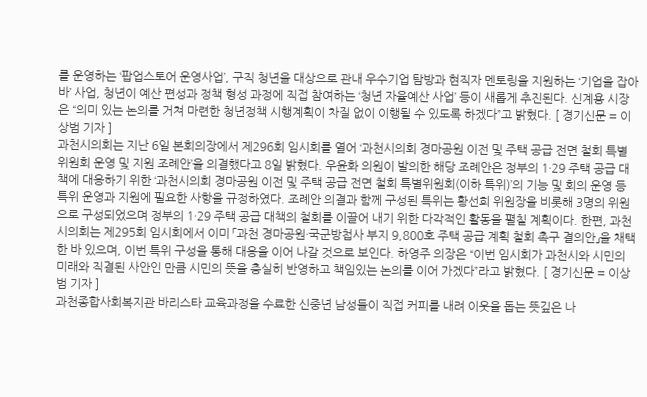를 운영하는 ‘팝업스토어 운영사업’, 구직 청년을 대상으로 관내 우수기업 탐방과 현직자 멘토링을 지원하는 ‘기업을 잡아바’ 사업, 청년이 예산 편성과 정책 형성 과정에 직접 참여하는 ‘청년 자율예산 사업’ 등이 새롭게 추진된다. 신계용 시장은 “의미 있는 논의를 거쳐 마련한 청년정책 시행계획이 차질 없이 이행될 수 있도록 하겠다”고 밝혔다. [ 경기신문 = 이상범 기자 ]
과천시의회는 지난 6일 본회의장에서 제296회 임시회를 열어 ‘과천시의회 경마공원 이전 및 주택 공급 전면 철회 특별위원회 운영 및 지원 조례안’을 의결했다고 8일 밝혔다. 우윤화 의원이 발의한 해당 조례안은 정부의 1·29 주택 공급 대책에 대응하기 위한 ‘과천시의회 경마공원 이전 및 주택 공급 전면 철회 특별위원회(이하 특위)’의 기능 및 회의 운영 등 특위 운영과 지원에 필요한 사항을 규정하였다. 조례안 의결과 함께 구성된 특위는 황선희 위원장을 비롯해 3명의 위원으로 구성되었으며 정부의 1·29 주택 공급 대책의 철회를 이끌어 내기 위한 다각적인 활동을 펼칠 계획이다. 한편, 과천시의회는 제295회 임시회에서 이미 「과천 경마공원·국군방첩사 부지 9,800호 주택 공급 계획 철회 촉구 결의안」을 채택한 바 있으며, 이번 특위 구성을 통해 대응을 이어 나갈 것으로 보인다. 하영주 의장은 “이번 임시회가 과천시와 시민의 미래와 직결된 사안인 만큼 시민의 뜻을 충실히 반영하고 책임있는 논의를 이어 가겠다”라고 밝혔다. [ 경기신문 = 이상범 기자 ]
과천종합사회복지관 바리스타 교육과정을 수료한 신중년 남성들이 직접 커피를 내려 이웃을 돕는 뜻깊은 나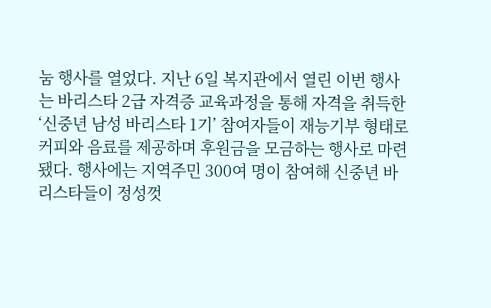눔 행사를 열었다. 지난 6일 복지관에서 열린 이번 행사는 바리스타 2급 자격증 교육과정을 통해 자격을 취득한 ‘신중년 남성 바리스타 1기’ 참여자들이 재능기부 형태로 커피와 음료를 제공하며 후원금을 모금하는 행사로 마련됐다. 행사에는 지역주민 300여 명이 참여해 신중년 바리스타들이 정성껏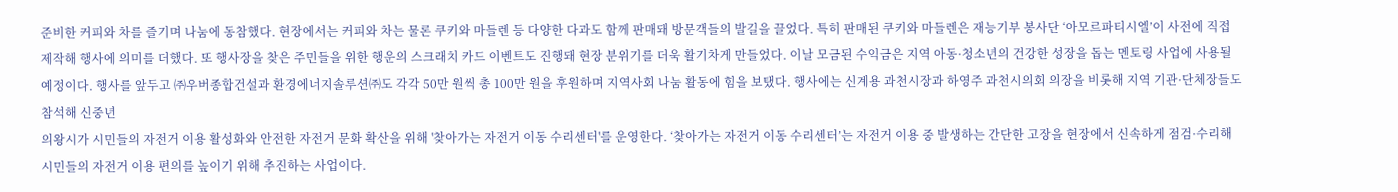준비한 커피와 차를 즐기며 나눔에 동참했다. 현장에서는 커피와 차는 물론 쿠키와 마들렌 등 다양한 다과도 함께 판매돼 방문객들의 발길을 끌었다. 특히 판매된 쿠키와 마들렌은 재능기부 봉사단 ‘아모르파티시엘’이 사전에 직접 제작해 행사에 의미를 더했다. 또 행사장을 찾은 주민들을 위한 행운의 스크래치 카드 이벤트도 진행돼 현장 분위기를 더욱 활기차게 만들었다. 이날 모금된 수익금은 지역 아동·청소년의 건강한 성장을 돕는 멘토링 사업에 사용될 예정이다. 행사를 앞두고 ㈜우버종합건설과 환경에너지솔루션㈜도 각각 50만 원씩 총 100만 원을 후원하며 지역사회 나눔 활동에 힘을 보탰다. 행사에는 신계용 과천시장과 하영주 과천시의회 의장을 비롯해 지역 기관·단체장들도 참석해 신중년
의왕시가 시민들의 자전거 이용 활성화와 안전한 자전거 문화 확산을 위해 '찾아가는 자전거 이동 수리센터'를 운영한다. ‘찾아가는 자전거 이동 수리센터’는 자전거 이용 중 발생하는 간단한 고장을 현장에서 신속하게 점검·수리해 시민들의 자전거 이용 편의를 높이기 위해 추진하는 사업이다.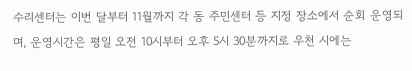수리센터는 이번 달부터 11월까지 각 동 주민센터 등 지정 장소에서 순회 운영되며, 운영시간은 평일 오전 10시부터 오후 5시 30분까지로 우천 시에는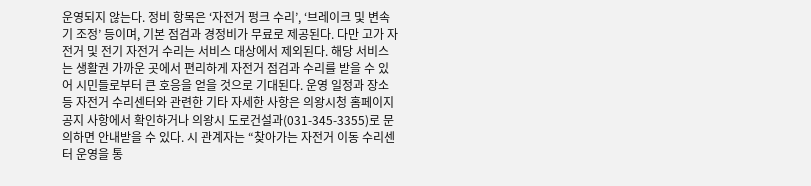운영되지 않는다. 정비 항목은 ‘자전거 펑크 수리’, ‘브레이크 및 변속기 조정’ 등이며, 기본 점검과 경정비가 무료로 제공된다. 다만 고가 자전거 및 전기 자전거 수리는 서비스 대상에서 제외된다. 해당 서비스는 생활권 가까운 곳에서 편리하게 자전거 점검과 수리를 받을 수 있어 시민들로부터 큰 호응을 얻을 것으로 기대된다. 운영 일정과 장소 등 자전거 수리센터와 관련한 기타 자세한 사항은 의왕시청 홈페이지 공지 사항에서 확인하거나 의왕시 도로건설과(031-345-3355)로 문의하면 안내받을 수 있다. 시 관계자는 “찾아가는 자전거 이동 수리센터 운영을 통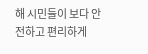해 시민들이 보다 안전하고 편리하게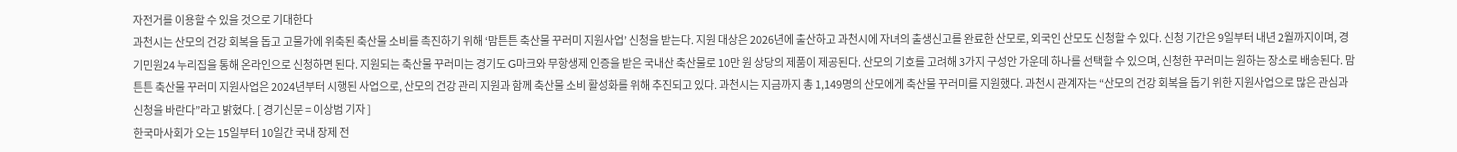자전거를 이용할 수 있을 것으로 기대한다
과천시는 산모의 건강 회복을 돕고 고물가에 위축된 축산물 소비를 촉진하기 위해 ‘맘튼튼 축산물 꾸러미 지원사업’ 신청을 받는다. 지원 대상은 2026년에 출산하고 과천시에 자녀의 출생신고를 완료한 산모로, 외국인 산모도 신청할 수 있다. 신청 기간은 9일부터 내년 2월까지이며, 경기민원24 누리집을 통해 온라인으로 신청하면 된다. 지원되는 축산물 꾸러미는 경기도 G마크와 무항생제 인증을 받은 국내산 축산물로 10만 원 상당의 제품이 제공된다. 산모의 기호를 고려해 3가지 구성안 가운데 하나를 선택할 수 있으며, 신청한 꾸러미는 원하는 장소로 배송된다. 맘튼튼 축산물 꾸러미 지원사업은 2024년부터 시행된 사업으로, 산모의 건강 관리 지원과 함께 축산물 소비 활성화를 위해 추진되고 있다. 과천시는 지금까지 총 1,149명의 산모에게 축산물 꾸러미를 지원했다. 과천시 관계자는 “산모의 건강 회복을 돕기 위한 지원사업으로 많은 관심과 신청을 바란다”라고 밝혔다. [ 경기신문 = 이상범 기자 ]
한국마사회가 오는 15일부터 10일간 국내 장제 전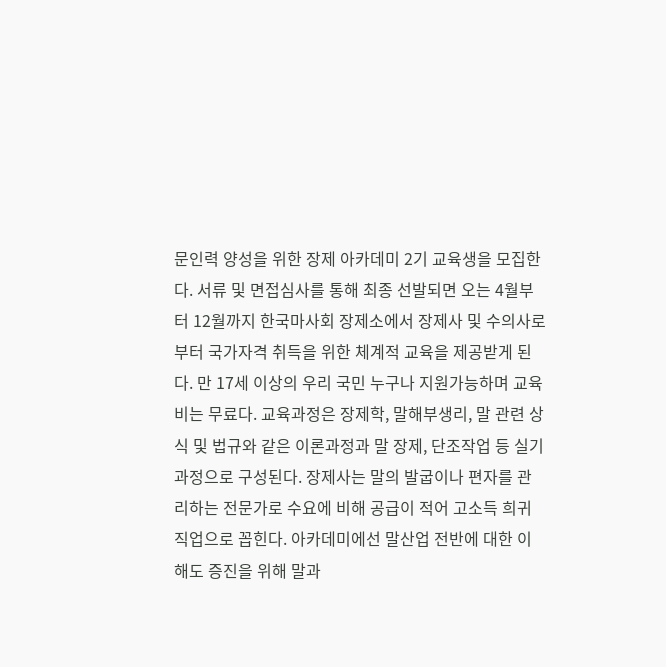문인력 양성을 위한 장제 아카데미 2기 교육생을 모집한다. 서류 및 면접심사를 통해 최종 선발되면 오는 4월부터 12월까지 한국마사회 장제소에서 장제사 및 수의사로부터 국가자격 취득을 위한 체계적 교육을 제공받게 된다. 만 17세 이상의 우리 국민 누구나 지원가능하며 교육비는 무료다. 교육과정은 장제학, 말해부생리, 말 관련 상식 및 법규와 같은 이론과정과 말 장제, 단조작업 등 실기과정으로 구성된다. 장제사는 말의 발굽이나 편자를 관리하는 전문가로 수요에 비해 공급이 적어 고소득 희귀직업으로 꼽힌다. 아카데미에선 말산업 전반에 대한 이해도 증진을 위해 말과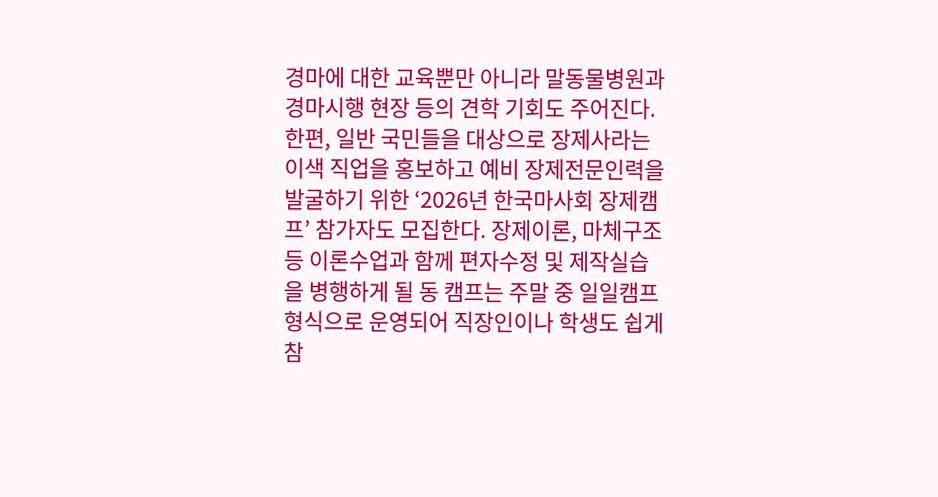경마에 대한 교육뿐만 아니라 말동물병원과 경마시행 현장 등의 견학 기회도 주어진다. 한편, 일반 국민들을 대상으로 장제사라는 이색 직업을 홍보하고 예비 장제전문인력을 발굴하기 위한 ‘2026년 한국마사회 장제캠프’ 참가자도 모집한다. 장제이론, 마체구조 등 이론수업과 함께 편자수정 및 제작실습을 병행하게 될 동 캠프는 주말 중 일일캠프 형식으로 운영되어 직장인이나 학생도 쉽게 참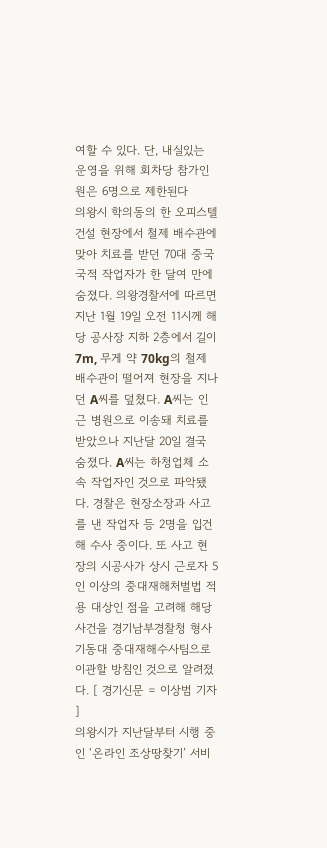여할 수 있다. 단, 내실있는 운영을 위해 회차당 참가인원은 6명으로 제한된다
의왕시 학의동의 한 오피스텔 건설 현장에서 철제 배수관에 맞아 치료를 받던 70대 중국 국적 작업자가 한 달여 만에 숨졌다. 의왕경찰서에 따르면 지난 1월 19일 오전 11시께 해당 공사장 지하 2층에서 길이 7m, 무게 약 70kg의 철제 배수관이 떨어져 현장을 지나던 A씨를 덮쳤다. A씨는 인근 병원으로 이송돼 치료를 받았으나 지난달 20일 결국 숨졌다. A씨는 하청업체 소속 작업자인 것으로 파악됐다. 경찰은 현장소장과 사고를 낸 작업자 등 2명을 입건해 수사 중이다. 또 사고 현장의 시공사가 상시 근로자 5인 이상의 중대재해처벌법 적용 대상인 점을 고려해 해당 사건을 경기남부경찰청 형사기동대 중대재해수사팀으로 이관할 방침인 것으로 알려졌다. [ 경기신문 = 이상범 기자 ]
의왕시가 지난달부터 시행 중인 ‘온라인 조상땅찾기’ 서비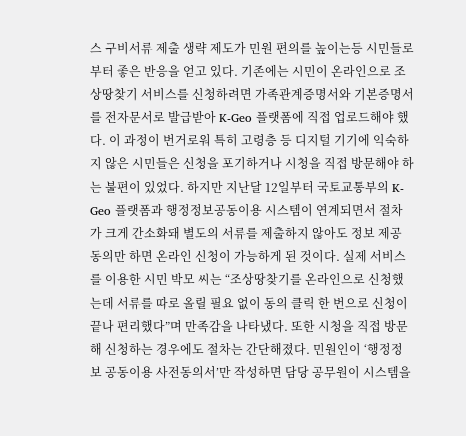스 구비서류 제출 생략 제도가 민원 편의를 높이는등 시민들로부터 좋은 반응을 얻고 있다. 기존에는 시민이 온라인으로 조상땅찾기 서비스를 신청하려면 가족관계증명서와 기본증명서를 전자문서로 발급받아 K-Geo 플랫폼에 직접 업로드해야 했다. 이 과정이 번거로워 특히 고령층 등 디지털 기기에 익숙하지 않은 시민들은 신청을 포기하거나 시청을 직접 방문해야 하는 불편이 있었다. 하지만 지난달 12일부터 국토교통부의 K-Geo 플랫폼과 행정정보공동이용 시스템이 연계되면서 절차가 크게 간소화돼 별도의 서류를 제출하지 않아도 정보 제공 동의만 하면 온라인 신청이 가능하게 된 것이다. 실제 서비스를 이용한 시민 박모 씨는 “조상땅찾기를 온라인으로 신청했는데 서류를 따로 올릴 필요 없이 동의 클릭 한 번으로 신청이 끝나 편리했다”며 만족감을 나타냈다. 또한 시청을 직접 방문해 신청하는 경우에도 절차는 간단해졌다. 민원인이 ‘행정정보 공동이용 사전동의서’만 작성하면 담당 공무원이 시스템을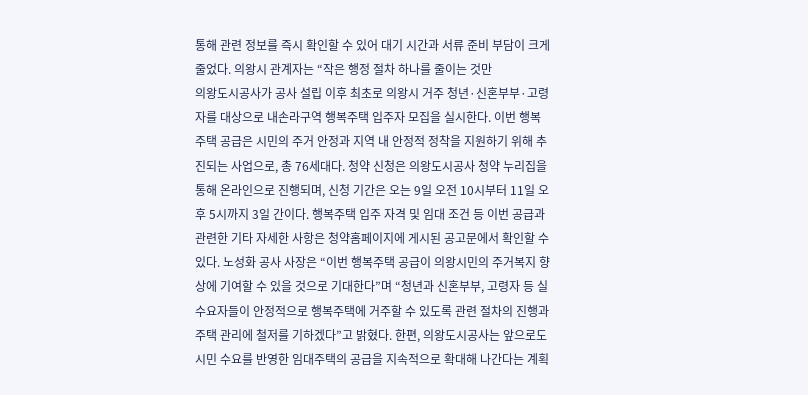통해 관련 정보를 즉시 확인할 수 있어 대기 시간과 서류 준비 부담이 크게 줄었다. 의왕시 관계자는 “작은 행정 절차 하나를 줄이는 것만
의왕도시공사가 공사 설립 이후 최초로 의왕시 거주 청년·신혼부부·고령자를 대상으로 내손라구역 행복주택 입주자 모집을 실시한다. 이번 행복주택 공급은 시민의 주거 안정과 지역 내 안정적 정착을 지원하기 위해 추진되는 사업으로, 총 76세대다. 청약 신청은 의왕도시공사 청약 누리집을 통해 온라인으로 진행되며, 신청 기간은 오는 9일 오전 10시부터 11일 오후 5시까지 3일 간이다. 행복주택 입주 자격 및 임대 조건 등 이번 공급과 관련한 기타 자세한 사항은 청약홈페이지에 게시된 공고문에서 확인할 수 있다. 노성화 공사 사장은 “이번 행복주택 공급이 의왕시민의 주거복지 향상에 기여할 수 있을 것으로 기대한다”며 “청년과 신혼부부, 고령자 등 실수요자들이 안정적으로 행복주택에 거주할 수 있도록 관련 절차의 진행과 주택 관리에 철저를 기하겠다”고 밝혔다. 한편, 의왕도시공사는 앞으로도 시민 수요를 반영한 임대주택의 공급을 지속적으로 확대해 나간다는 계획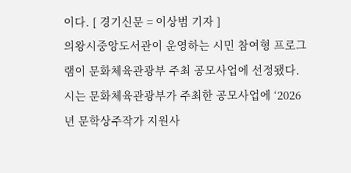이다. [ 경기신문 = 이상범 기자 ]
의왕시중앙도서관이 운영하는 시민 참여형 프로그램이 문화체육관광부 주최 공모사업에 선정됐다. 시는 문화체육관광부가 주최한 공모사업에 ‘2026년 문학상주작가 지원사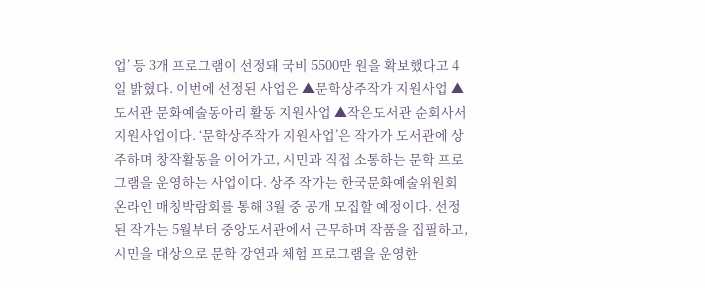업’ 등 3개 프로그램이 선정돼 국비 5500만 원을 확보했다고 4일 밝혔다. 이번에 선정된 사업은 ▲문학상주작가 지원사업 ▲도서관 문화예술동아리 활동 지원사업 ▲작은도서관 순회사서 지원사업이다. ‘문학상주작가 지원사업’은 작가가 도서관에 상주하며 창작활동을 이어가고, 시민과 직접 소통하는 문학 프로그램을 운영하는 사업이다. 상주 작가는 한국문화예술위원회 온라인 매칭박람회를 통해 3월 중 공개 모집할 예정이다. 선정된 작가는 5월부터 중앙도서관에서 근무하며 작품을 집필하고, 시민을 대상으로 문학 강연과 체험 프로그램을 운영한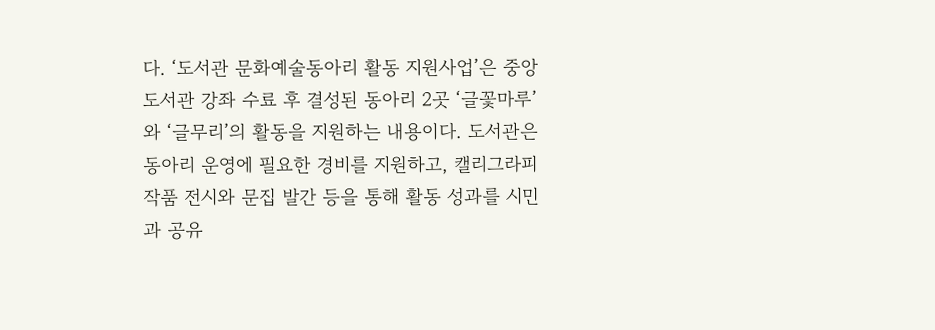다. ‘도서관 문화예술동아리 활동 지원사업’은 중앙도서관 강좌 수료 후 결성된 동아리 2곳 ‘글꽃마루’와 ‘글무리’의 활동을 지원하는 내용이다. 도서관은 동아리 운영에 필요한 경비를 지원하고, 캘리그라피 작품 전시와 문집 발간 등을 통해 활동 성과를 시민과 공유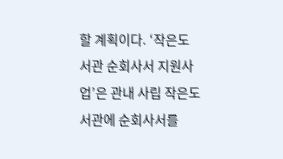할 계획이다. ‘작은도서관 순회사서 지원사업’은 관내 사립 작은도서관에 순회사서를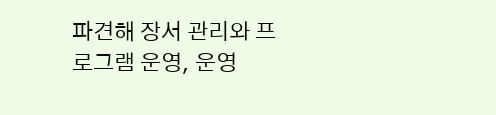파견해 장서 관리와 프로그램 운영, 운영